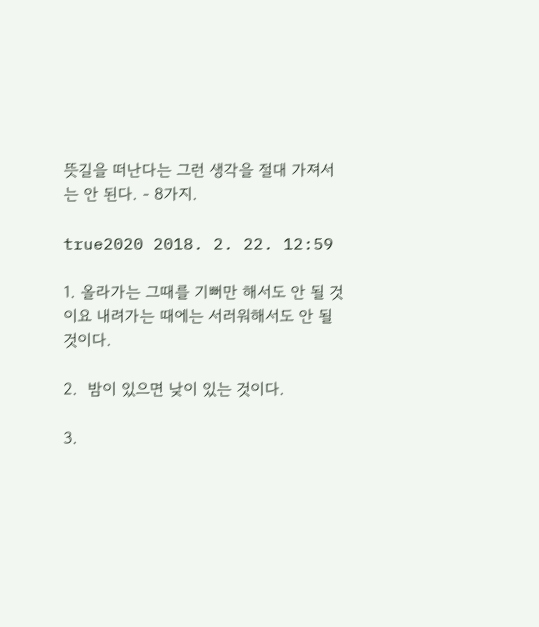뜻길을 떠난다는 그런 생각을 절대 가져서는 안 된다. - 8가지.

true2020 2018. 2. 22. 12:59

1. 올라가는 그때를 기뻐만 해서도 안 될 것이요 내려가는 때에는 서러워해서도 안 될 것이다.

2.  밤이 있으면 낮이 있는 것이다.

3.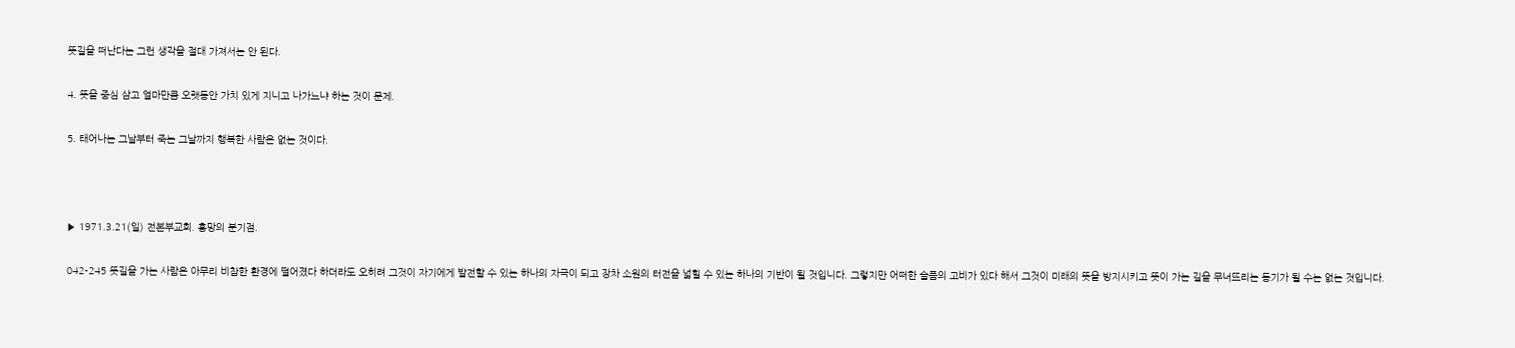뜻길을 떠난다는 그런 생각을 절대 가져서는 안 된다.

4. 뜻을 중심 삼고 얼마만큼 오랫동안 가치 있게 지니고 나가느냐 하는 것이 문제.

5. 태어나는 그날부터 죽는 그날까지 행복한 사람은 없는 것이다.



▶ 1971.3.21(일) 전본부교회. 흥망의 분기점.

042-245 뜻길을 가는 사람은 아무리 비참한 환경에 떨어졌다 하더라도 오히려 그것이 자기에게 발전할 수 있는 하나의 자극이 되고 장차 소원의 터전을 넓힐 수 있는 하나의 기반이 될 것입니다. 그렇지만 어떠한 슬픔의 고비가 있다 해서 그것이 미래의 뜻을 방지시키고 뜻이 가는 길을 무너뜨리는 동기가 될 수는 없는 것입니다.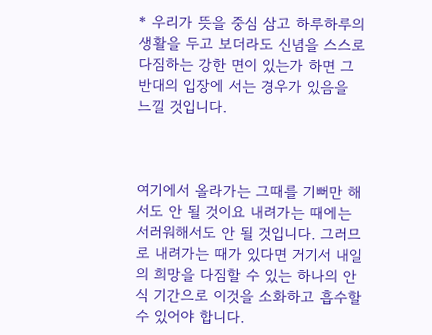* 우리가 뜻을 중심 삼고 하루하루의 생활을 두고 보더라도 신념을 스스로 다짐하는 강한 면이 있는가 하면 그 반대의 입장에 서는 경우가 있음을 느낄 것입니다.



여기에서 올라가는 그때를 기뻐만 해서도 안 될 것이요 내려가는 때에는 서러워해서도 안 될 것입니다. 그러므로 내려가는 때가 있다면 거기서 내일의 희망을 다짐할 수 있는 하나의 안식 기간으로 이것을 소화하고 흡수할 수 있어야 합니다.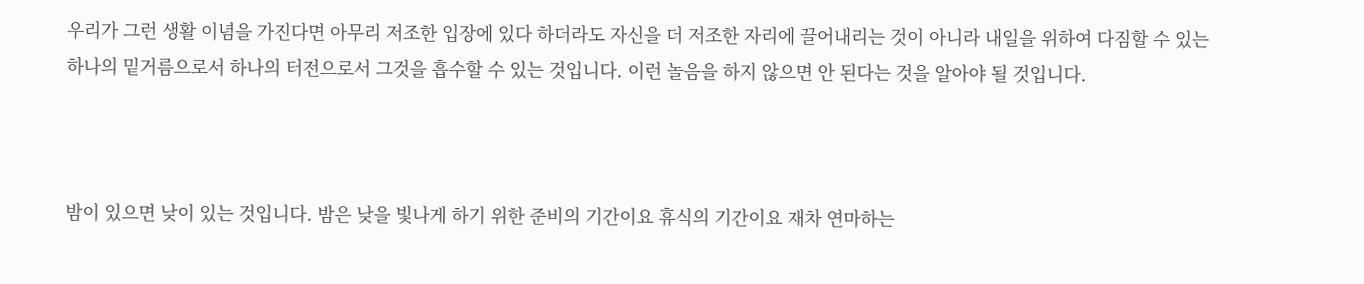우리가 그런 생활 이념을 가진다면 아무리 저조한 입장에 있다 하더라도 자신을 더 저조한 자리에 끌어내리는 것이 아니라 내일을 위하여 다짐할 수 있는 하나의 밑거름으로서 하나의 터전으로서 그것을 흡수할 수 있는 것입니다. 이런 놀음을 하지 않으면 안 된다는 것을 알아야 될 것입니다.



밤이 있으면 낮이 있는 것입니다. 밤은 낮을 빛나게 하기 위한 준비의 기간이요 휴식의 기간이요 재차 연마하는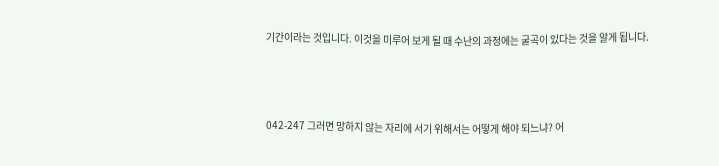기간이라는 것입니다. 이것을 미루어 보게 될 때 수난의 과정에는 굴곡이 있다는 것을 알게 됩니다.



042-247 그러면 망하지 않는 자리에 서기 위해서는 어떻게 해야 되느냐? 어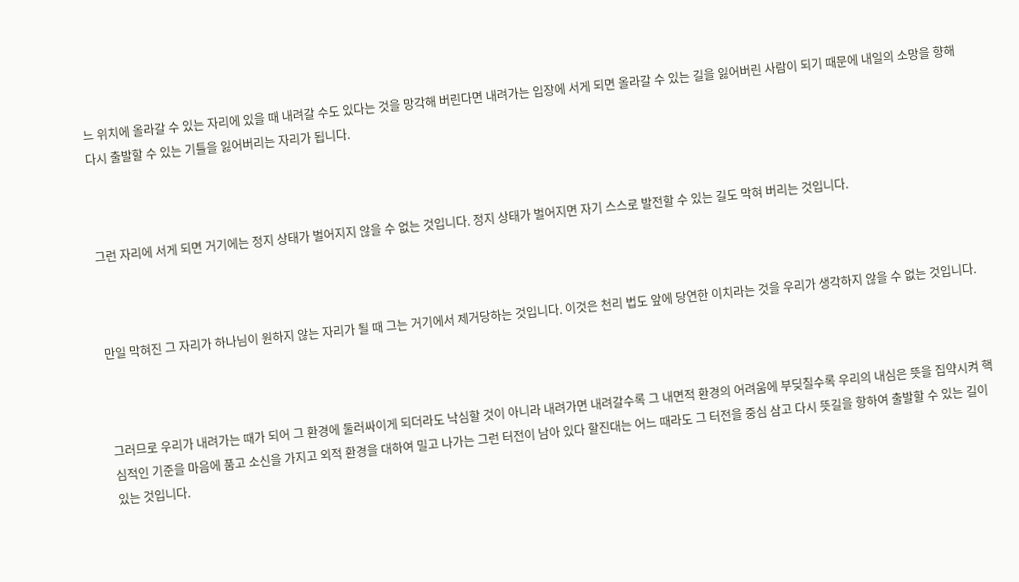느 위치에 올라갈 수 있는 자리에 있을 때 내려갈 수도 있다는 것을 망각해 버린다면 내려가는 입장에 서게 되면 올라갈 수 있는 길을 잃어버린 사람이 되기 때문에 내일의 소망을 향해 다시 출발할 수 있는 기틀을 잃어버리는 자리가 됩니다.



그런 자리에 서게 되면 거기에는 정지 상태가 벌어지지 않을 수 없는 것입니다. 정지 상태가 벌어지면 자기 스스로 발전할 수 있는 길도 막혀 버리는 것입니다.



만일 막혀진 그 자리가 하나님이 원하지 않는 자리가 될 때 그는 거기에서 제거당하는 것입니다. 이것은 천리 법도 앞에 당연한 이치라는 것을 우리가 생각하지 않을 수 없는 것입니다.



그러므로 우리가 내려가는 때가 되어 그 환경에 둘러싸이게 되더라도 낙심할 것이 아니라 내려가면 내려갈수록 그 내면적 환경의 어려움에 부딪칠수록 우리의 내심은 뜻을 집약시켜 핵심적인 기준을 마음에 품고 소신을 가지고 외적 환경을 대하여 밀고 나가는 그런 터전이 남아 있다 할진대는 어느 때라도 그 터전을 중심 삼고 다시 뜻길을 항하여 출발할 수 있는 길이 있는 것입니다.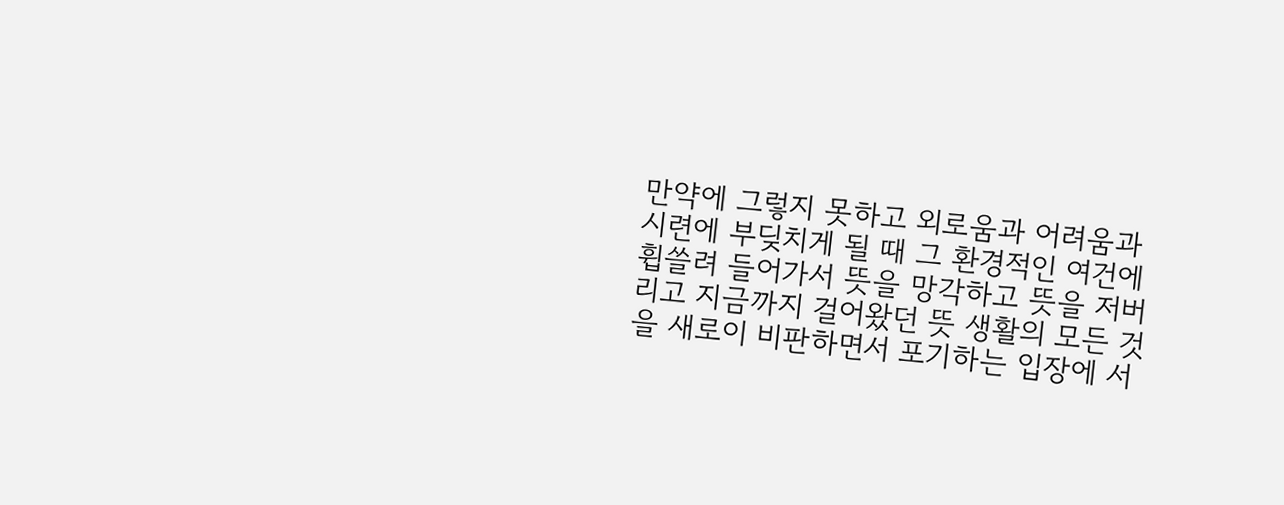만약에 그렇지 못하고 외로움과 어려움과 시련에 부딪치게 될 때 그 환경적인 여건에 휩쓸려 들어가서 뜻을 망각하고 뜻을 저버리고 지금까지 걸어왔던 뜻 생활의 모든 것을 새로이 비판하면서 포기하는 입장에 서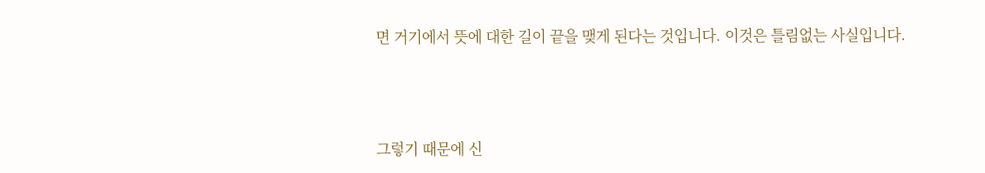면 거기에서 뜻에 대한 길이 끝을 맺게 된다는 것입니다. 이것은 틀림없는 사실입니다.



그렇기 때문에 신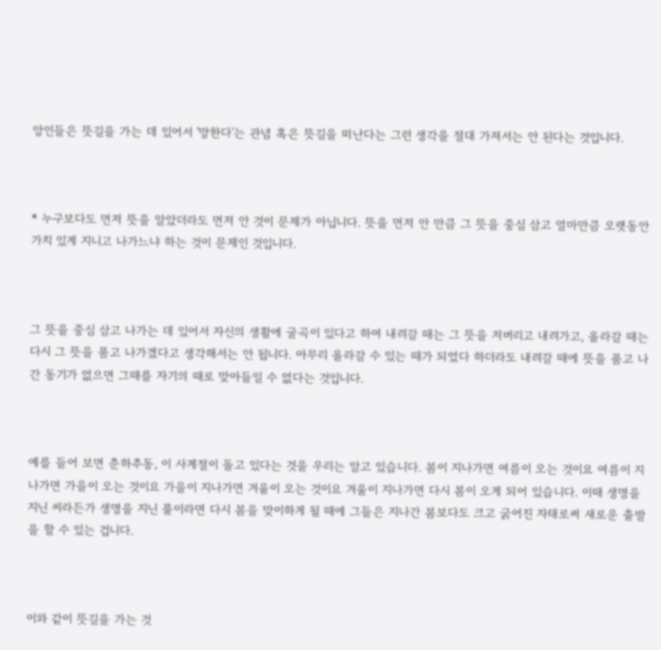앙인들은 뜻길을 가는 데 있어서 '망한다'는 관념 혹은 뜻길을 떠난다는 그런 생각을 절대 가져서는 안 된다는 것입니다.



* 누구보다도 먼저 뜻을 알았더라도 먼저 안 것이 문제가 아닙니다. 뜻을 먼저 안 만큼 그 뜻을 중심 삼고 얼마만큼 오랫동안 가치 있게 지니고 나가느냐 하는 것이 문제인 것입니다.



그 뜻을 중심 삼고 나가는 데 있어서 자신의 생활에 굴곡이 있다고 하여 내려갈 때는 그 뜻을 저버리고 내려가고, 올라갈 때는 다시 그 뜻을 품고 나가겠다고 생각해서는 안 됩니다. 아무리 올라갈 수 있는 때가 되었다 하더라도 내려갈 때에 뜻을 품고 나간 동기가 없으면 그때를 자기의 때로 맞아들일 수 없다는 것입니다.



예를 들어 보면 춘하추동, 이 사계절이 돌고 있다는 것을 우리는 알고 있습니다. 봄이 지나가면 여름이 오는 것이요 여름이 지나가면 가을이 오는 것이요 가을이 지나가면 겨울이 오는 것이요 겨울이 지나가면 다시 봄이 오게 되어 있습니다. 이때 생명을 지닌 씨라든가 생명을 지닌 풀이라면 다시 봄을 맞이하게 될 때에 그들은 지나간 봄보다도 크고 굵어진 자태로써 새로운 출발을 할 수 있는 겁니다.



이와 같이 뜻길을 가는 것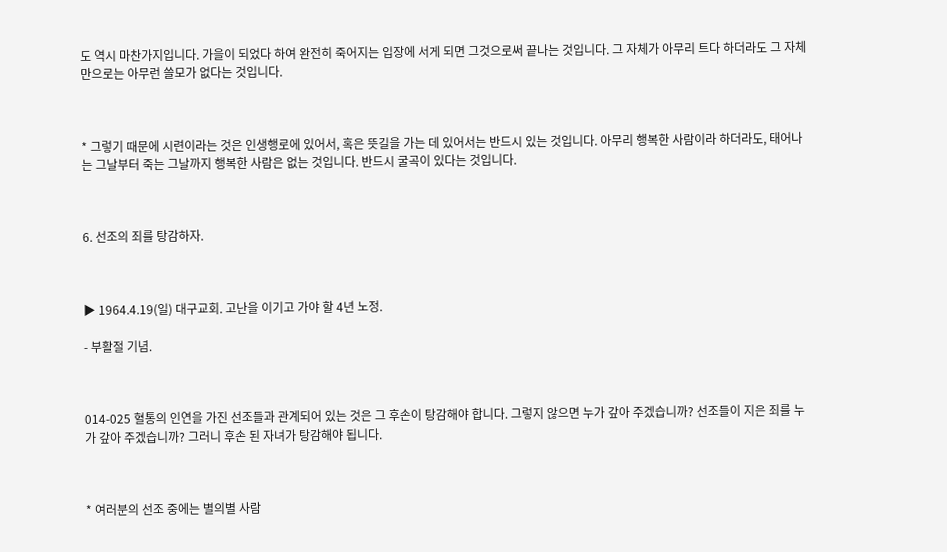도 역시 마찬가지입니다. 가을이 되었다 하여 완전히 죽어지는 입장에 서게 되면 그것으로써 끝나는 것입니다. 그 자체가 아무리 트다 하더라도 그 자체만으로는 아무런 쓸모가 없다는 것입니다.



* 그렇기 때문에 시련이라는 것은 인생행로에 있어서, 혹은 뜻길을 가는 데 있어서는 반드시 있는 것입니다. 아무리 행복한 사람이라 하더라도, 태어나는 그날부터 죽는 그날까지 행복한 사람은 없는 것입니다. 반드시 굴곡이 있다는 것입니다.



6. 선조의 죄를 탕감하자.



▶ 1964.4.19(일) 대구교회. 고난을 이기고 가야 할 4년 노정.

- 부활절 기념.



014-025 혈통의 인연을 가진 선조들과 관계되어 있는 것은 그 후손이 탕감해야 합니다. 그렇지 않으면 누가 갚아 주겠습니까? 선조들이 지은 죄를 누가 갚아 주겠습니까? 그러니 후손 된 자녀가 탕감해야 됩니다.



* 여러분의 선조 중에는 별의별 사람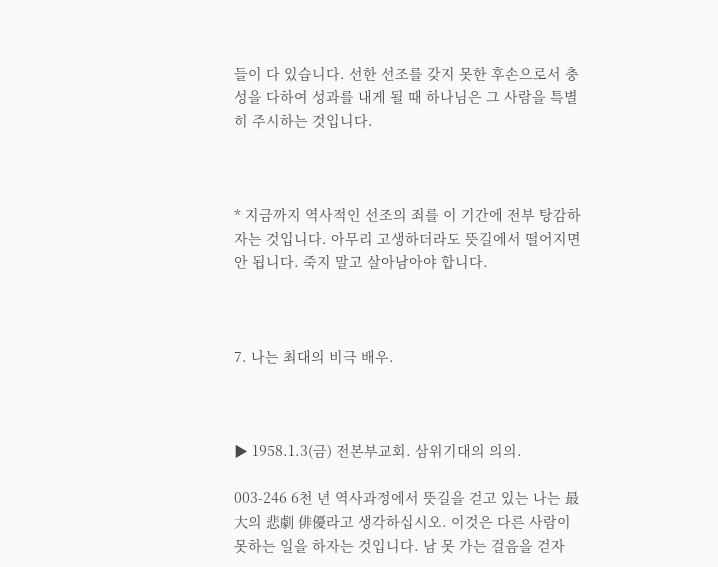들이 다 있습니다. 선한 선조를 갖지 못한 후손으로서 충성을 다하여 성과를 내게 될 때 하나님은 그 사람을 특별히 주시하는 것입니다.



* 지금까지 역사적인 선조의 죄를 이 기간에 전부 탕감하자는 것입니다. 아무리 고생하더라도 뜻길에서 떨어지면 안 됩니다. 죽지 말고 살아남아야 합니다.



7. 나는 최대의 비극 배우.



▶ 1958.1.3(금) 전본부교회. 삼위기대의 의의.

003-246 6천 년 역사과정에서 뜻길을 걷고 있는 나는 最大의 悲劇 俳優라고 생각하십시오. 이것은 다른 사람이 못하는 일을 하자는 것입니다. 남 못 가는 걸음을 걷자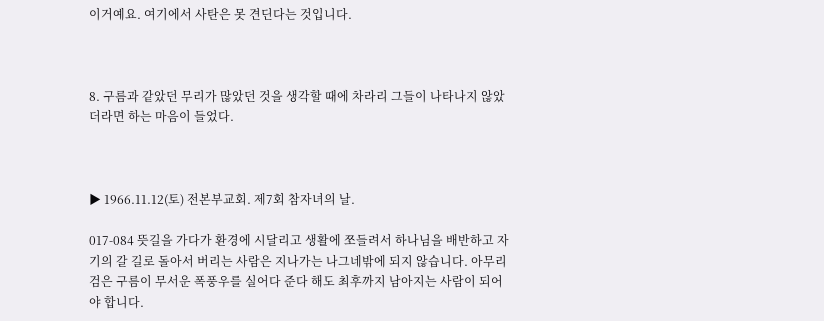이거예요. 여기에서 사탄은 못 견딘다는 것입니다.



8. 구름과 같았던 무리가 많았던 것을 생각할 때에 차라리 그들이 나타나지 않았더라면 하는 마음이 들었다.



▶ 1966.11.12(토) 전본부교회. 제7회 참자녀의 날.

017-084 뜻길을 가다가 환경에 시달리고 생활에 쪼들려서 하나님을 배반하고 자기의 갈 길로 돌아서 버리는 사람은 지나가는 나그네밖에 되지 않습니다. 아무리 검은 구름이 무서운 폭풍우를 실어다 준다 해도 최후까지 남아지는 사람이 되어야 합니다.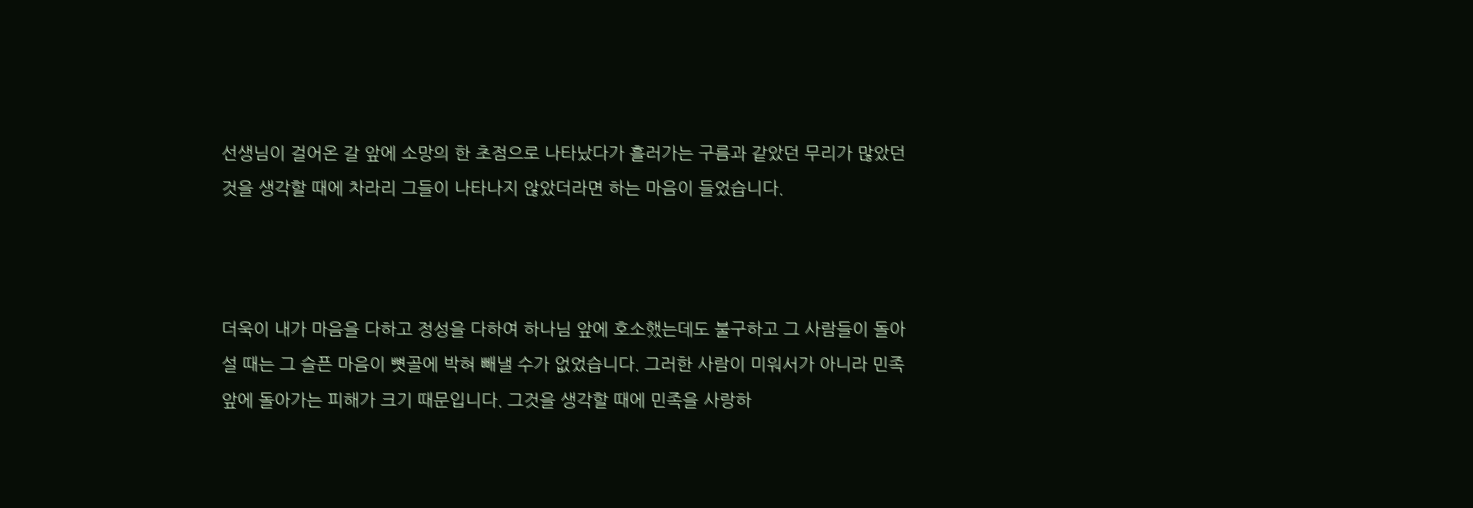선생님이 걸어온 갈 앞에 소망의 한 초점으로 나타났다가 흘러가는 구름과 같았던 무리가 많았던 것을 생각할 때에 차라리 그들이 나타나지 않았더라면 하는 마음이 들었습니다.



더욱이 내가 마음을 다하고 정성을 다하여 하나님 앞에 호소했는데도 불구하고 그 사람들이 돌아설 때는 그 슬픈 마음이 뼛골에 박혀 빼낼 수가 없었습니다. 그러한 사람이 미워서가 아니라 민족 앞에 돌아가는 피해가 크기 때문입니다. 그것을 생각할 때에 민족을 사랑하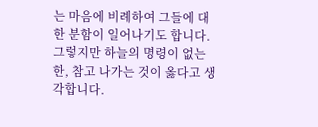는 마음에 비례하여 그들에 대한 분함이 일어나기도 합니다. 그렇지만 하늘의 명령이 없는 한, 참고 나가는 것이 옳다고 생각합니다.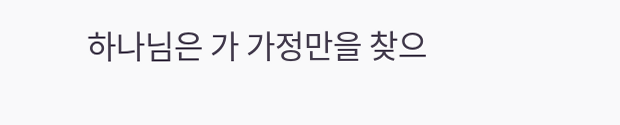하나님은 가 가정만을 찾으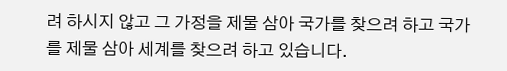려 하시지 않고 그 가정을 제물 삼아 국가를 찾으려 하고 국가를 제물 삼아 세계를 찾으려 하고 있습니다.